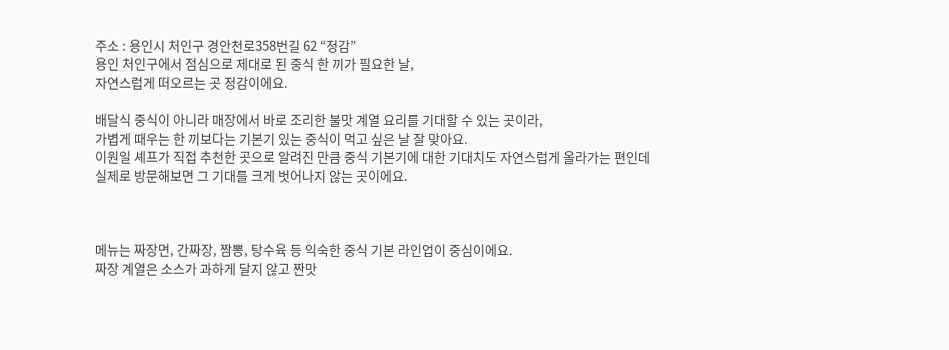주소 : 용인시 처인구 경안천로358번길 62 “정감”
용인 처인구에서 점심으로 제대로 된 중식 한 끼가 필요한 날,
자연스럽게 떠오르는 곳 정감이에요.

배달식 중식이 아니라 매장에서 바로 조리한 불맛 계열 요리를 기대할 수 있는 곳이라,
가볍게 때우는 한 끼보다는 기본기 있는 중식이 먹고 싶은 날 잘 맞아요.
이원일 셰프가 직접 추천한 곳으로 알려진 만큼 중식 기본기에 대한 기대치도 자연스럽게 올라가는 편인데
실제로 방문해보면 그 기대를 크게 벗어나지 않는 곳이에요.



메뉴는 짜장면, 간짜장, 짬뽕, 탕수육 등 익숙한 중식 기본 라인업이 중심이에요.
짜장 계열은 소스가 과하게 달지 않고 짠맛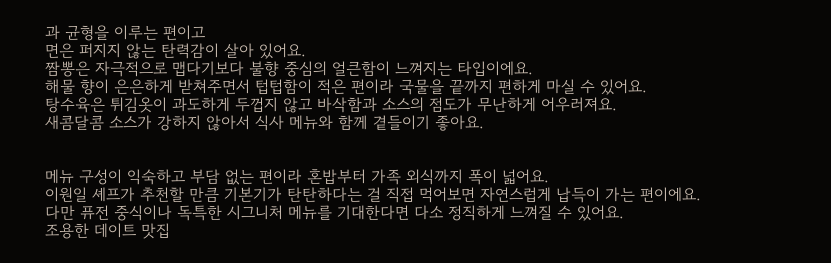과 균형을 이루는 편이고
면은 퍼지지 않는 탄력감이 살아 있어요.
짬뽕은 자극적으로 맵다기보다 불향 중심의 얼큰함이 느껴지는 타입이에요.
해물 향이 은은하게 받쳐주면서 텁텁함이 적은 편이라 국물을 끝까지 편하게 마실 수 있어요.
탕수육은 튀김옷이 과도하게 두껍지 않고 바삭함과 소스의 점도가 무난하게 어우러져요.
새콤달콤 소스가 강하지 않아서 식사 메뉴와 함께 곁들이기 좋아요.


메뉴 구성이 익숙하고 부담 없는 편이라 혼밥부터 가족 외식까지 폭이 넓어요.
이원일 셰프가 추천할 만큼 기본기가 탄탄하다는 걸 직접 먹어보면 자연스럽게 납득이 가는 편이에요.
다만 퓨전 중식이나 독특한 시그니처 메뉴를 기대한다면 다소 정직하게 느껴질 수 있어요.
조용한 데이트 맛집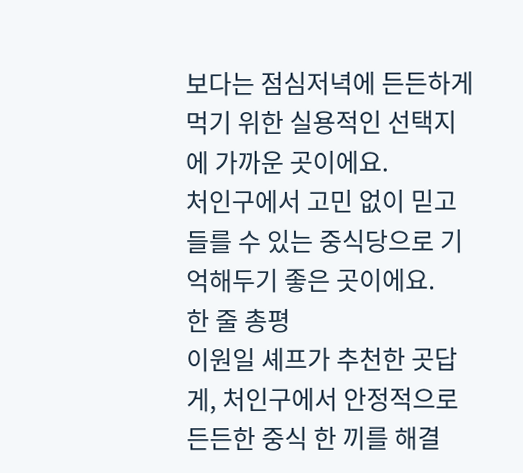보다는 점심저녁에 든든하게 먹기 위한 실용적인 선택지에 가까운 곳이에요.
처인구에서 고민 없이 믿고 들를 수 있는 중식당으로 기억해두기 좋은 곳이에요.
한 줄 총평
이원일 셰프가 추천한 곳답게, 처인구에서 안정적으로 든든한 중식 한 끼를 해결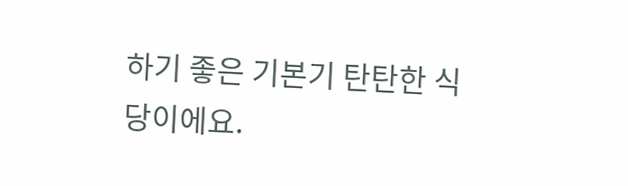하기 좋은 기본기 탄탄한 식당이에요.